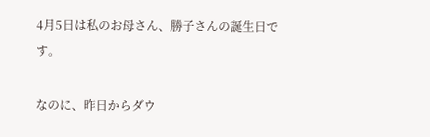4月5日は私のお母さん、勝子さんの誕生日です。

なのに、昨日からダウ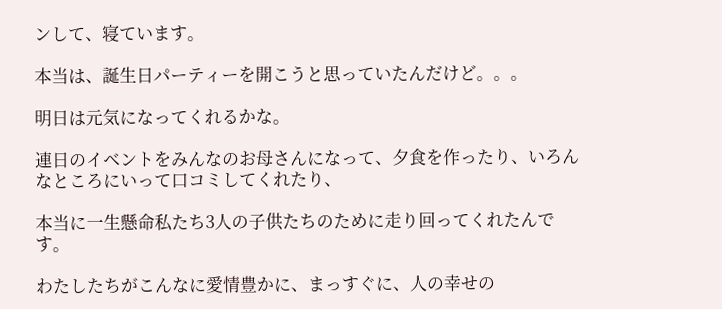ンして、寝ています。

本当は、誕生日パーティーを開こうと思っていたんだけど。。。

明日は元気になってくれるかな。

連日のイベントをみんなのお母さんになって、夕食を作ったり、いろんなところにいって口コミしてくれたり、

本当に一生懸命私たち3人の子供たちのために走り回ってくれたんです。

わたしたちがこんなに愛情豊かに、まっすぐに、人の幸せの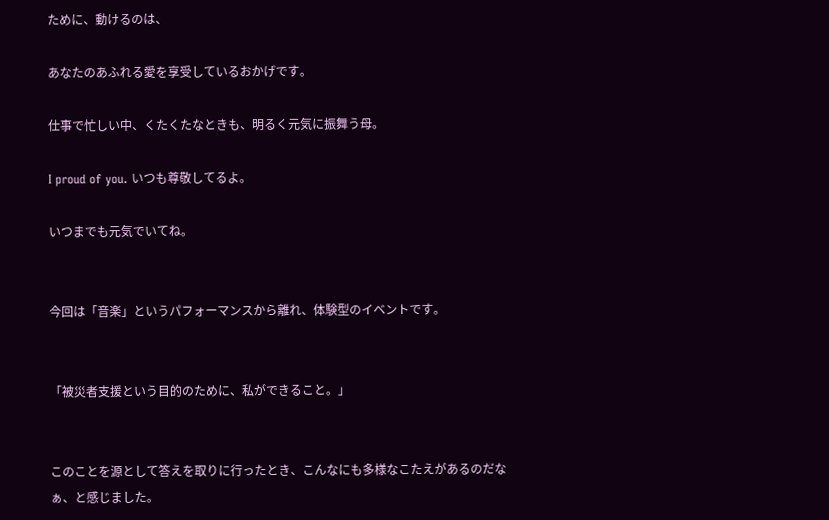ために、動けるのは、

あなたのあふれる愛を享受しているおかげです。

仕事で忙しい中、くたくたなときも、明るく元気に振舞う母。

I proud of you. いつも尊敬してるよ。

いつまでも元気でいてね。


今回は「音楽」というパフォーマンスから離れ、体験型のイベントです。


「被災者支援という目的のために、私ができること。」


このことを源として答えを取りに行ったとき、こんなにも多様なこたえがあるのだなぁ、と感じました。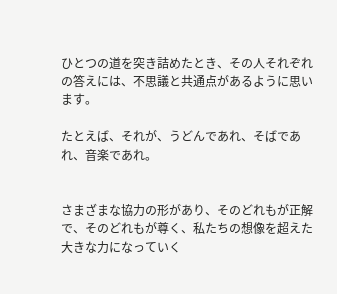ひとつの道を突き詰めたとき、その人それぞれの答えには、不思議と共通点があるように思います。

たとえば、それが、うどんであれ、そばであれ、音楽であれ。


さまざまな協力の形があり、そのどれもが正解で、そのどれもが尊く、私たちの想像を超えた大きな力になっていく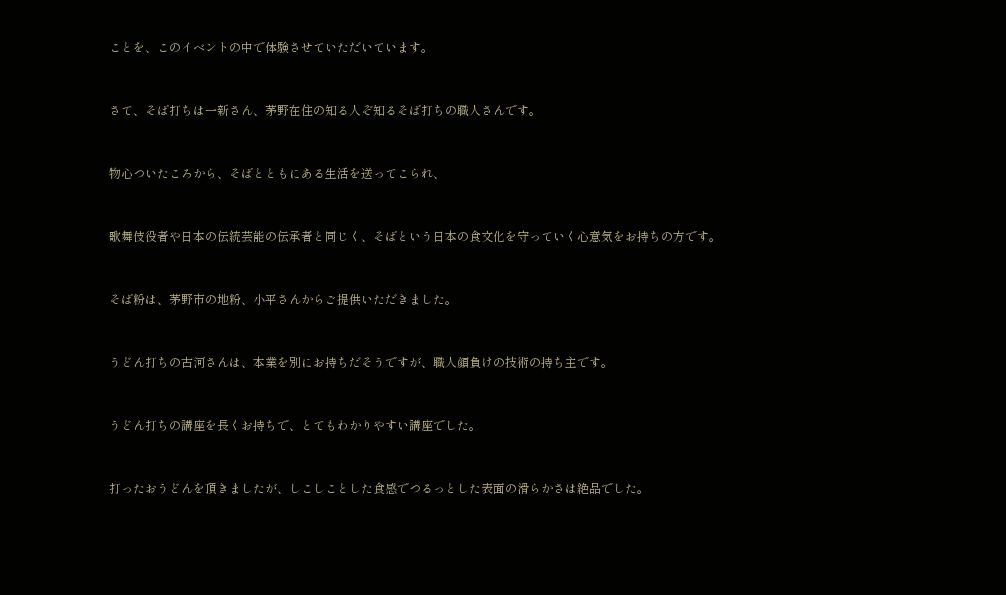ことを、このイベントの中で体験させていただいています。


さて、そば打ちは一新さん、茅野在住の知る人ぞ知るそば打ちの職人さんです。


物心ついたころから、そばとともにある生活を送ってこられ、


歌舞伎役者や日本の伝統芸能の伝承者と同じく、そばという日本の食文化を守っていく心意気をお持ちの方です。


そば粉は、茅野市の地粉、小平さんからご提供いただきました。


うどん打ちの古河さんは、本業を別にお持ちだそうですが、職人顔負けの技術の持ち主です。


うどん打ちの講座を長くお持ちで、とてもわかりやすい講座でした。


打ったおうどんを頂きましたが、しこしことした食感でつるっとした表面の滑らかさは絶品でした。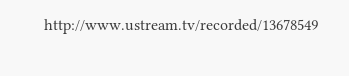http://www.ustream.tv/recorded/13678549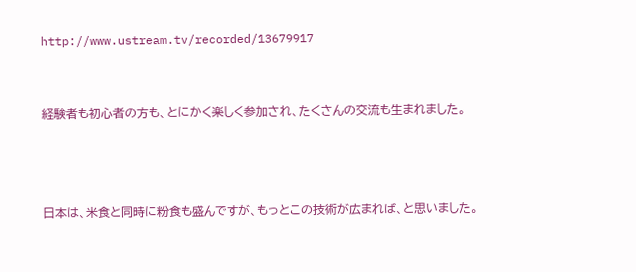http://www.ustream.tv/recorded/13679917


経験者も初心者の方も、とにかく楽しく参加され、たくさんの交流も生まれました。



日本は、米食と同時に粉食も盛んですが、もっとこの技術が広まれば、と思いました。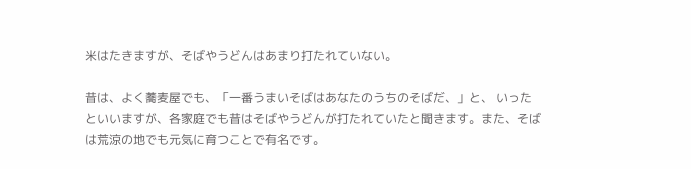米はたきますが、そばやうどんはあまり打たれていない。

昔は、よく蕎麦屋でも、「一番うまいそばはあなたのうちのそばだ、」と、 いったといいますが、各家庭でも昔はそばやうどんが打たれていたと聞きます。また、そばは荒涼の地でも元気に育つことで有名です。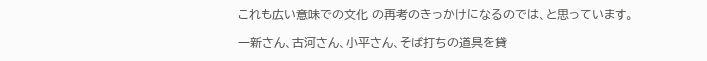これも広い意味での文化 の再考のきっかけになるのでは、と思っています。

一新さん、古河さん、小平さん、そば打ちの道具を貸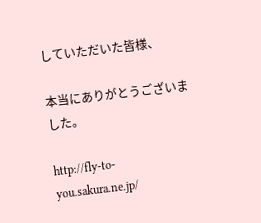していただいた皆様、

本当にありがとうございました。

http://fly-to-you.sakura.ne.jp/